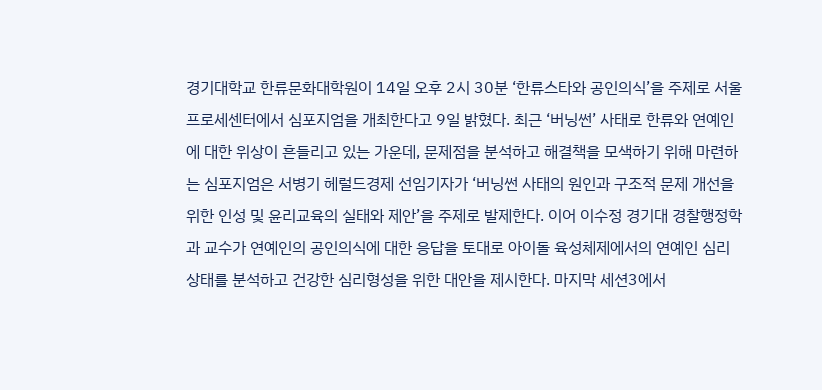경기대학교 한류문화대학원이 14일 오후 2시 30분 ‘한류스타와 공인의식’을 주제로 서울 프로세센터에서 심포지엄을 개최한다고 9일 밝혔다. 최근 ‘버닝썬’ 사태로 한류와 연예인에 대한 위상이 흔들리고 있는 가운데, 문제점을 분석하고 해결책을 모색하기 위해 마련하는 심포지엄은 서병기 헤럴드경제 선임기자가 ‘버닝썬 사태의 원인과 구조적 문제 개선을 위한 인성 및 윤리교육의 실태와 제안’을 주제로 발제한다. 이어 이수정 경기대 경찰행정학과 교수가 연예인의 공인의식에 대한 응답을 토대로 아이돌 육성체제에서의 연예인 심리 상태를 분석하고 건강한 심리형성을 위한 대안을 제시한다. 마지막 세션3에서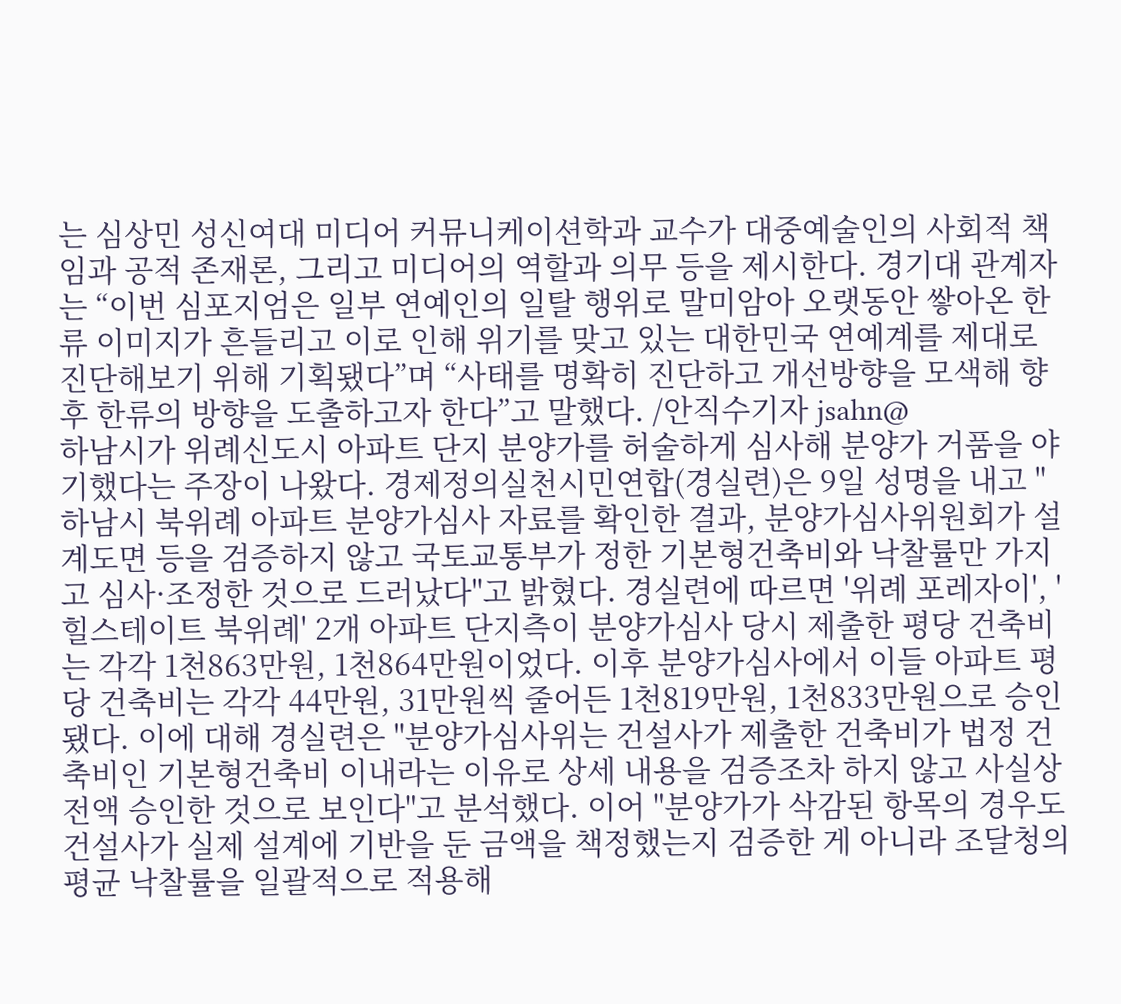는 심상민 성신여대 미디어 커뮤니케이션학과 교수가 대중예술인의 사회적 책임과 공적 존재론, 그리고 미디어의 역할과 의무 등을 제시한다. 경기대 관계자는 “이번 심포지엄은 일부 연예인의 일탈 행위로 말미암아 오랫동안 쌓아온 한류 이미지가 흔들리고 이로 인해 위기를 맞고 있는 대한민국 연예계를 제대로 진단해보기 위해 기획됐다”며 “사태를 명확히 진단하고 개선방향을 모색해 향후 한류의 방향을 도출하고자 한다”고 말했다. /안직수기자 jsahn@
하남시가 위례신도시 아파트 단지 분양가를 허술하게 심사해 분양가 거품을 야기했다는 주장이 나왔다. 경제정의실천시민연합(경실련)은 9일 성명을 내고 "하남시 북위례 아파트 분양가심사 자료를 확인한 결과, 분양가심사위원회가 설계도면 등을 검증하지 않고 국토교통부가 정한 기본형건축비와 낙찰률만 가지고 심사·조정한 것으로 드러났다"고 밝혔다. 경실련에 따르면 '위례 포레자이', '힐스테이트 북위례' 2개 아파트 단지측이 분양가심사 당시 제출한 평당 건축비는 각각 1천863만원, 1천864만원이었다. 이후 분양가심사에서 이들 아파트 평당 건축비는 각각 44만원, 31만원씩 줄어든 1천819만원, 1천833만원으로 승인됐다. 이에 대해 경실련은 "분양가심사위는 건설사가 제출한 건축비가 법정 건축비인 기본형건축비 이내라는 이유로 상세 내용을 검증조차 하지 않고 사실상 전액 승인한 것으로 보인다"고 분석했다. 이어 "분양가가 삭감된 항목의 경우도 건설사가 실제 설계에 기반을 둔 금액을 책정했는지 검증한 게 아니라 조달청의 평균 낙찰률을 일괄적으로 적용해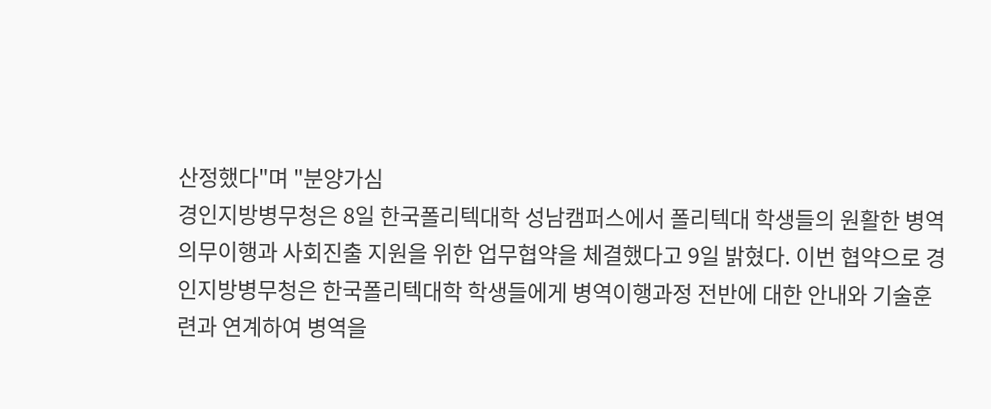산정했다"며 "분양가심
경인지방병무청은 8일 한국폴리텍대학 성남캠퍼스에서 폴리텍대 학생들의 원활한 병역의무이행과 사회진출 지원을 위한 업무협약을 체결했다고 9일 밝혔다. 이번 협약으로 경인지방병무청은 한국폴리텍대학 학생들에게 병역이행과정 전반에 대한 안내와 기술훈련과 연계하여 병역을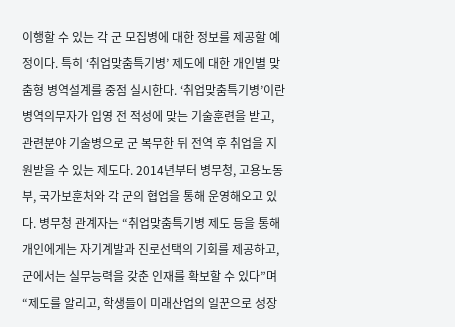이행할 수 있는 각 군 모집병에 대한 정보를 제공할 예정이다. 특히 ‘취업맞춤특기병’ 제도에 대한 개인별 맞춤형 병역설계를 중점 실시한다. ‘취업맞춤특기병’이란 병역의무자가 입영 전 적성에 맞는 기술훈련을 받고, 관련분야 기술병으로 군 복무한 뒤 전역 후 취업을 지원받을 수 있는 제도다. 2014년부터 병무청, 고용노동부, 국가보훈처와 각 군의 협업을 통해 운영해오고 있다. 병무청 관계자는 “취업맞춤특기병 제도 등을 통해 개인에게는 자기계발과 진로선택의 기회를 제공하고, 군에서는 실무능력을 갖춘 인재를 확보할 수 있다”며 “제도를 알리고, 학생들이 미래산업의 일꾼으로 성장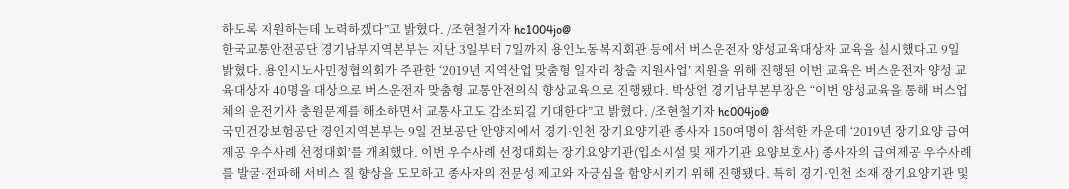하도록 지원하는데 노력하겠다”고 밝혔다. /조현철기자 hc1004jo@
한국교통안전공단 경기남부지역본부는 지난 3일부터 7일까지 용인노동복지회관 등에서 버스운전자 양성교육대상자 교육을 실시했다고 9일 밝혔다. 용인시노사민정협의회가 주관한 ‘2019년 지역산업 맞춤형 일자리 창출 지원사업’ 지원을 위해 진행된 이번 교육은 버스운전자 양성 교육대상자 40명을 대상으로 버스운전자 맞춤형 교통안전의식 향상교육으로 진행됐다. 박상언 경기남부본부장은 “이번 양성교육을 통해 버스업체의 운전기사 충원문제를 해소하면서 교통사고도 감소되길 기대한다”고 밝혔다. /조현철기자 hc004jo@
국민건강보험공단 경인지역본부는 9일 건보공단 안양지에서 경기·인천 장기요양기관 종사자 150여명이 참석한 가운데 ‘2019년 장기요양 급여제공 우수사례 선정대회’를 개최했다. 이번 우수사례 선정대회는 장기요양기관(입소시설 및 재가기관 요양보호사) 종사자의 급여제공 우수사례를 발굴·전파해 서비스 질 향상을 도모하고 종사자의 전문성 제고와 자긍심을 함양시키기 위해 진행됐다. 특히 경기·인천 소재 장기요양기관 및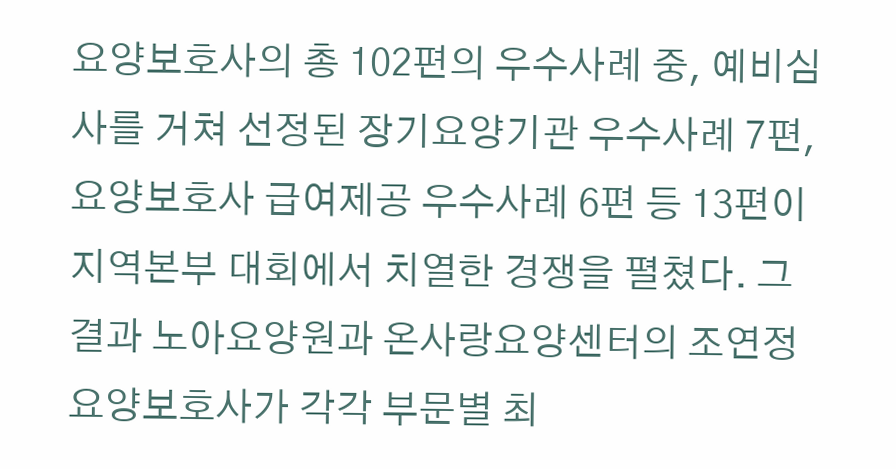요양보호사의 총 102편의 우수사례 중, 예비심사를 거쳐 선정된 장기요양기관 우수사례 7편, 요양보호사 급여제공 우수사례 6편 등 13편이 지역본부 대회에서 치열한 경쟁을 펼쳤다. 그 결과 노아요양원과 온사랑요양센터의 조연정 요양보호사가 각각 부문별 최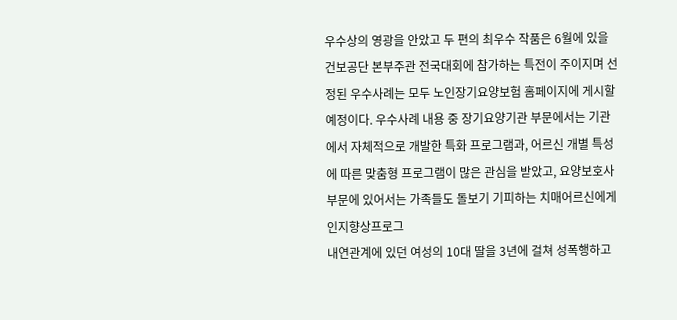우수상의 영광을 안았고 두 편의 최우수 작품은 6월에 있을 건보공단 본부주관 전국대회에 참가하는 특전이 주이지며 선정된 우수사례는 모두 노인장기요양보험 홈페이지에 게시할 예정이다. 우수사례 내용 중 장기요양기관 부문에서는 기관에서 자체적으로 개발한 특화 프로그램과, 어르신 개별 특성에 따른 맞춤형 프로그램이 많은 관심을 받았고, 요양보호사 부문에 있어서는 가족들도 돌보기 기피하는 치매어르신에게 인지향상프로그
내연관계에 있던 여성의 10대 딸을 3년에 걸쳐 성폭행하고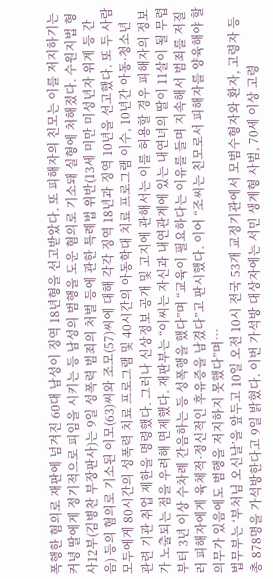폭행한 혐의로 재판에 넘겨진 60대 남성이 징역 18년형을 선고받았다. 또 피해자의 친모는 이를 저지하기는 커녕 딸에게 정기적으로 피임을 시키는 등 남성의 범행을 도운 혐의로 기소돼 실형에 처해졌다. 수원지법 형사12부(김병찬 부장판사)는 9일 성폭력 범죄의 처벌 등에 관한 특례법 위반(13세 미만 미성년자 위계 등 간음) 등의 혐의로 기소된 이모(63)씨와 조모(57)씨에 대해 각각 징역 18년과 징역 10년을 선고했다. 또 두 사람 모두에게 80시간의 성폭력 치료 프로그램 및 40시간의 아동학대 치료 프로그램 이수, 10년간 아동·청소년 관련 기관 취업 제한을 명령했다. 그러나 신상정보 공개 및 고지에 관해서는 이를 허용할 경우 피해자의 정보가 노출되는 점을 우려해 면제했다. 재판부는 “이씨는 자신과 내연관계에 있는 내연녀의 딸이 11살이 될 무렵부터 3년 이상 수차례 간음하는 등 성폭행을 했다”며 “교육이 필요하다는 이유를 들며 지속해서 범죄를 저질러 피해자에게 육체적·정신적인 후유증을 남겼다”고 판시했다. 이어 “조씨는 친모로서 피해자를 양육해야 할 의무가 있음에도 범행을 저지하지 못했다”며…
법무부는 ‘부처님 오신날’을 앞두고 10일 오전 10시 전국 53개 교정기관에서 모범수형자와 환자, 고령자 등 총 878명을 가석방한다고 9일 밝혔다. 이번 가석방 대상자에는 서민 생계형 사범, 70세 이상 고령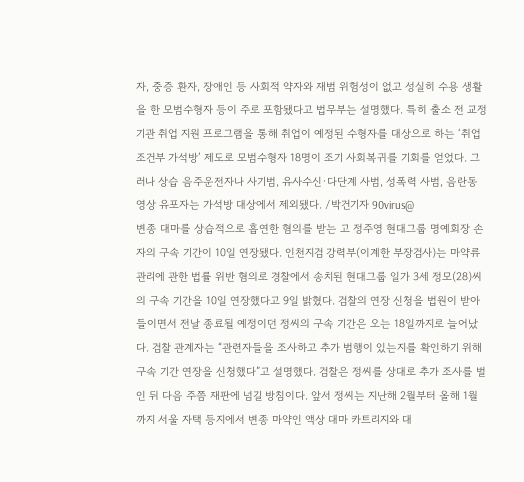자, 중증 환자, 장애인 등 사회적 약자와 재범 위험성이 없고 성실히 수용 생활을 한 모범수형자 등이 주로 포함됐다고 법무부는 설명했다. 특히 출소 전 교정기관 취업 지원 프로그램을 통해 취업이 예정된 수형자를 대상으로 하는 ‘취업조건부 가석방’ 제도로 모범수형자 18명이 조기 사회복귀를 기회를 얻었다. 그러나 상습 음주운전자나 사기범, 유사수신·다단계 사범, 성폭력 사범, 음란동영상 유포자는 가석방 대상에서 제외됐다. /박건기자 90virus@
변종 대마를 상습적으로 흡연한 혐의를 받는 고 정주영 현대그룹 명예회장 손자의 구속 기간이 10일 연장됐다. 인천지검 강력부(이계한 부장검사)는 마약류 관리에 관한 법률 위반 혐의로 경찰에서 송치된 현대그룹 일가 3세 정모(28)씨의 구속 기간을 10일 연장했다고 9일 밝혔다. 검찰의 연장 신청을 법원이 받아들이면서 전날 종료될 예정이던 정씨의 구속 기간은 오는 18일까지로 늘어났다. 검찰 관계자는 “관련자들을 조사하고 추가 범행이 있는지를 확인하기 위해 구속 기간 연장을 신청했다”고 설명했다. 검찰은 정씨를 상대로 추가 조사를 벌인 뒤 다음 주쯤 재판에 넘길 방침이다. 앞서 정씨는 지난해 2월부터 올해 1월까지 서울 자택 등지에서 변종 마약인 액상 대마 카트리지와 대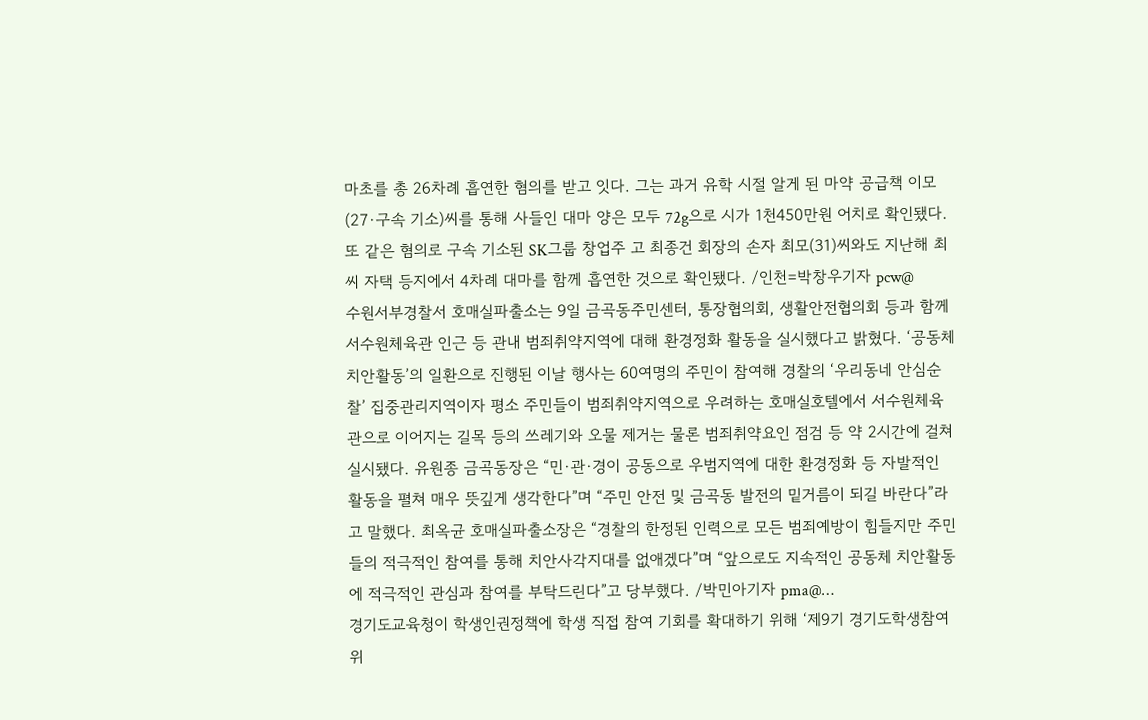마초를 총 26차례 흡연한 혐의를 받고 잇다. 그는 과거 유학 시절 알게 된 마약 공급책 이모(27·구속 기소)씨를 통해 사들인 대마 양은 모두 72g으로 시가 1천450만원 어치로 확인됐다. 또 같은 혐의로 구속 기소된 SK그룹 창업주 고 최종건 회장의 손자 최모(31)씨와도 지난해 최씨 자택 등지에서 4차례 대마를 함께 흡연한 것으로 확인됐다. /인천=박창우기자 pcw@
수원서부경찰서 호매실파출소는 9일 금곡동주민센터, 통장협의회, 생활안전협의회 등과 함께 서수원체육관 인근 등 관내 범죄취약지역에 대해 환경정화 활동을 실시했다고 밝혔다. ‘공동체 치안활동’의 일환으로 진행된 이날 행사는 60여명의 주민이 참여해 경찰의 ‘우리동네 안심순찰’ 집중관리지역이자 평소 주민들이 범죄취약지역으로 우려하는 호매실호텔에서 서수원체육관으로 이어지는 길목 등의 쓰레기와 오물 제거는 물론 범죄취약요인 점검 등 약 2시간에 걸쳐 실시됐다. 유원종 금곡동장은 “민·관·경이 공동으로 우범지역에 대한 환경정화 등 자발적인 활동을 펼쳐 매우 뜻깊게 생각한다”며 “주민 안전 및 금곡동 발전의 밑거름이 되길 바란다”라고 말했다. 최옥균 호매실파출소장은 “경찰의 한정된 인력으로 모든 범죄예방이 힘들지만 주민들의 적극적인 참여를 통해 치안사각지대를 없애겠다”며 “앞으로도 지속적인 공동체 치안활동에 적극적인 관심과 참여를 부탁드린다”고 당부했다. /박민아기자 pma@…
경기도교육청이 학생인권정책에 학생 직접 참여 기회를 확대하기 위해 ‘제9기 경기도학생참여위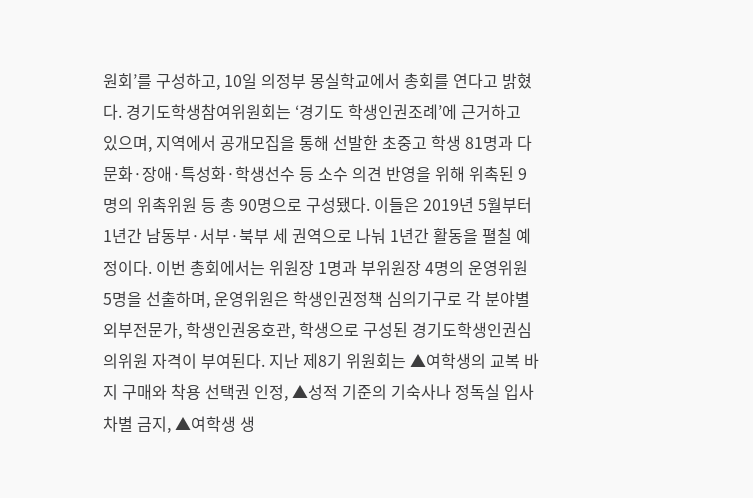원회’를 구성하고, 10일 의정부 몽실학교에서 총회를 연다고 밝혔다. 경기도학생참여위원회는 ‘경기도 학생인권조례’에 근거하고 있으며, 지역에서 공개모집을 통해 선발한 초중고 학생 81명과 다문화·장애·특성화·학생선수 등 소수 의견 반영을 위해 위촉된 9명의 위촉위원 등 총 90명으로 구성됐다. 이들은 2019년 5월부터 1년간 남동부·서부·북부 세 권역으로 나눠 1년간 활동을 펼칠 예정이다. 이번 총회에서는 위원장 1명과 부위원장 4명의 운영위원 5명을 선출하며, 운영위원은 학생인권정책 심의기구로 각 분야별 외부전문가, 학생인권옹호관, 학생으로 구성된 경기도학생인권심의위원 자격이 부여된다. 지난 제8기 위원회는 ▲여학생의 교복 바지 구매와 착용 선택권 인정, ▲성적 기준의 기숙사나 정독실 입사 차별 금지, ▲여학생 생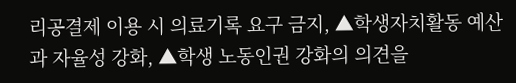리공결제 이용 시 의료기록 요구 금지, ▲학생자치활동 예산과 자율성 강화, ▲학생 노동인권 강화의 의견을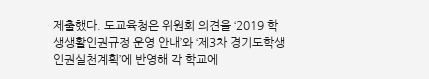제출했다. 도교육청은 위원회 의견을 ‘2019 학생생활인권규정 운영 안내’와 ‘제3차 경기도학생인권실천계획’에 반영해 각 학교에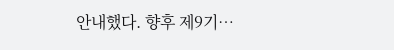안내했다. 향후 제9기…